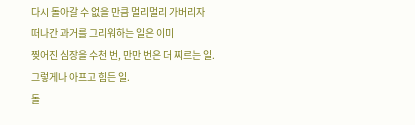다시 돌아갈 수 없을 만큼 멀리멀리 가버리자
떠나간 과거를 그리워하는 일은 이미
찢어진 심장을 수천 번, 만만 번은 더 찌르는 일.
그렇게나 아프고 힘든 일.
돌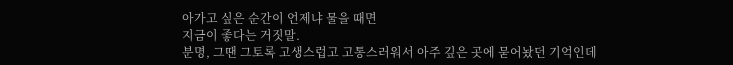아가고 싶은 순간이 언제냐 물을 때면
지금이 좋다는 거짓말.
분명, 그땐 그토록 고생스럽고 고통스러워서 아주 깊은 곳에 묻어놨던 기억인데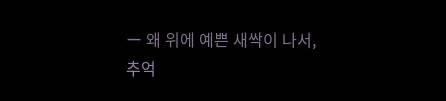ー 왜 위에 예쁜 새싹이 나서,
추억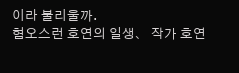이라 불리울까.
혐오스런 호연의 일생、 작가 호연